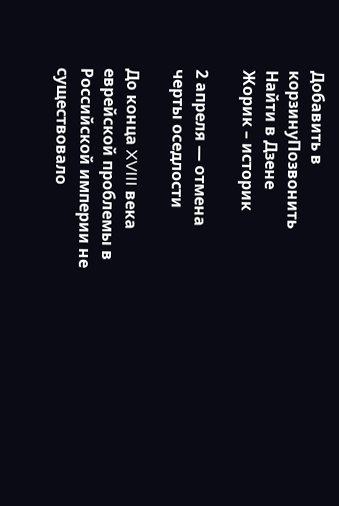Добавить в корзинуПозвонить
Найти в Дзене
Жорик – историк

2 апреля — отмена черты оседлости

До конца XVIII века еврейской проблемы в Российской империи не существовало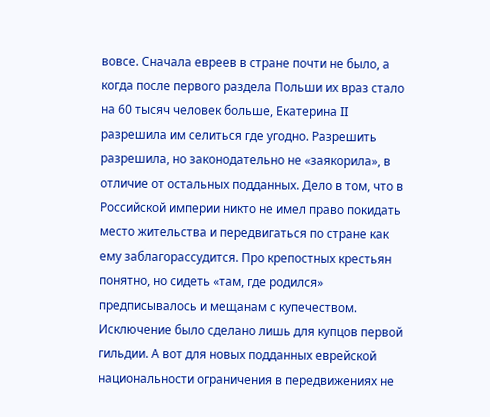вовсе. Сначала евреев в стране почти не было, а когда после первого раздела Польши их враз стало на 60 тысяч человек больше, Екатерина II разрешила им селиться где угодно. Разрешить разрешила, но законодательно не «заякорила», в отличие от остальных подданных. Дело в том, что в Российской империи никто не имел право покидать место жительства и передвигаться по стране как ему заблагорассудится. Про крепостных крестьян понятно, но сидеть «там, где родился» предписывалось и мещанам с купечеством. Исключение было сделано лишь для купцов первой гильдии. А вот для новых подданных еврейской национальности ограничения в передвижениях не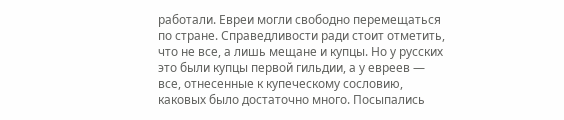работали. Евреи могли свободно перемещаться по стране. Справедливости ради стоит отметить, что не все, а лишь мещане и купцы. Но у русских это были купцы первой гильдии, а у евреев — все, отнесенные к купеческому сословию, каковых было достаточно много. Посыпались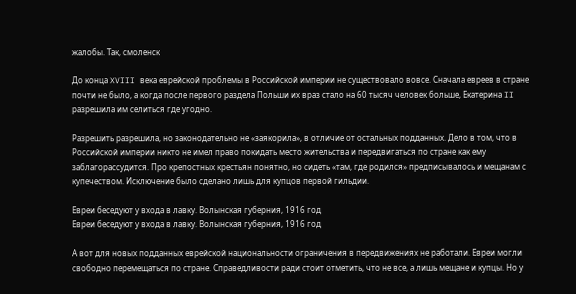жалобы. Так, смоленск

До конца XVIII века еврейской проблемы в Российской империи не существовало вовсе. Сначала евреев в стране почти не было, а когда после первого раздела Польши их враз стало на 60 тысяч человек больше, Екатерина II разрешила им селиться где угодно.

Разрешить разрешила, но законодательно не «заякорила», в отличие от остальных подданных. Дело в том, что в Российской империи никто не имел право покидать место жительства и передвигаться по стране как ему заблагорассудится. Про крепостных крестьян понятно, но сидеть «там, где родился» предписывалось и мещанам с купечеством. Исключение было сделано лишь для купцов первой гильдии.

Евреи беседуют у входа в лавку. Волынская губерния, 1916 год
Евреи беседуют у входа в лавку. Волынская губерния, 1916 год

А вот для новых подданных еврейской национальности ограничения в передвижениях не работали. Евреи могли свободно перемещаться по стране. Справедливости ради стоит отметить, что не все, а лишь мещане и купцы. Но у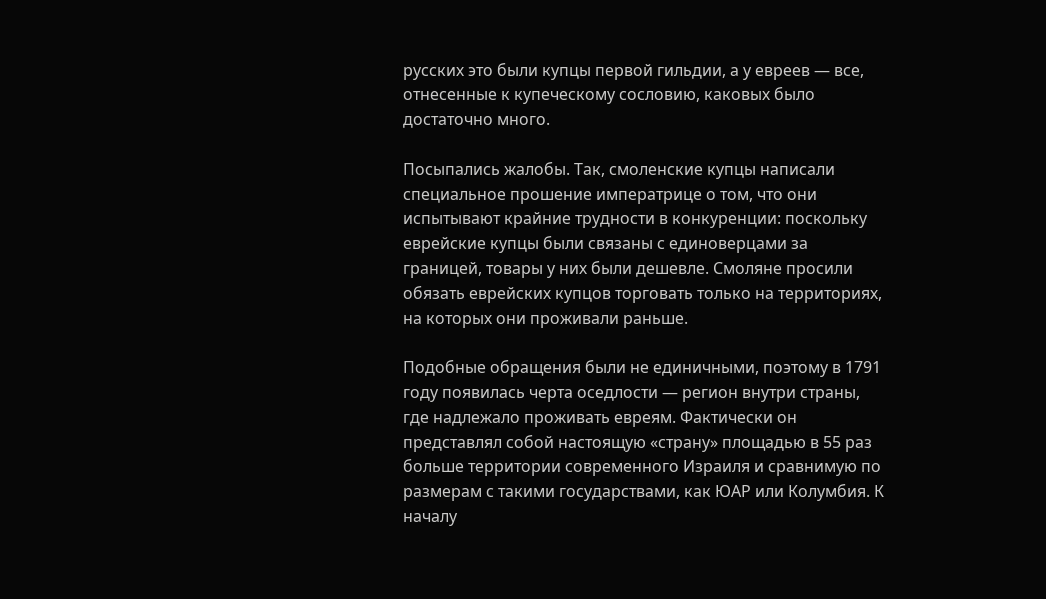русских это были купцы первой гильдии, а у евреев — все, отнесенные к купеческому сословию, каковых было достаточно много.

Посыпались жалобы. Так, смоленские купцы написали специальное прошение императрице о том, что они испытывают крайние трудности в конкуренции: поскольку еврейские купцы были связаны с единоверцами за границей, товары у них были дешевле. Смоляне просили обязать еврейских купцов торговать только на территориях, на которых они проживали раньше.

Подобные обращения были не единичными, поэтому в 1791 году появилась черта оседлости — регион внутри страны, где надлежало проживать евреям. Фактически он представлял собой настоящую «страну» площадью в 55 раз больше территории современного Израиля и сравнимую по размерам с такими государствами, как ЮАР или Колумбия. К началу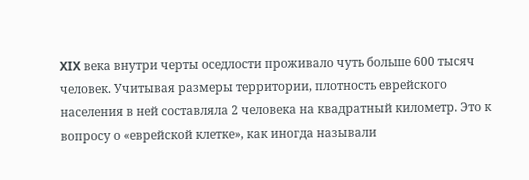XIX века внутри черты оседлости проживало чуть больше 600 тысяч человек. Учитывая размеры территории, плотность еврейского населения в ней составляла 2 человека на квадратный километр. Это к вопросу о «еврейской клетке», как иногда называли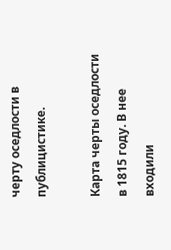черту оседлости в публицистике.

Карта черты оседлости в 1815 году. В нее входили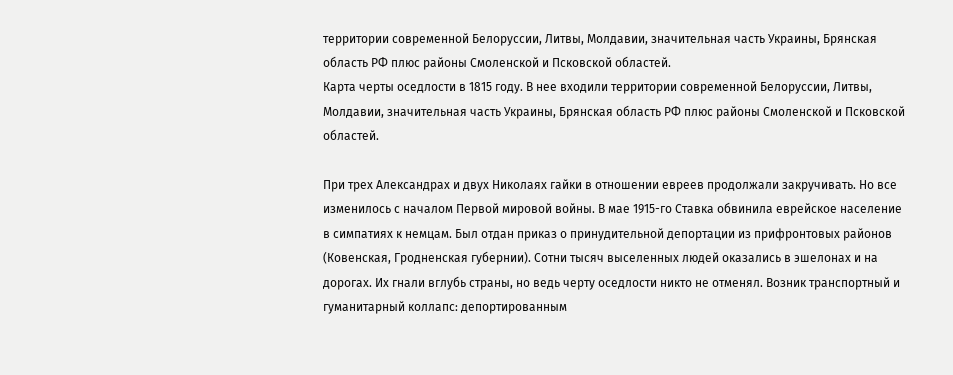территории современной Белоруссии, Литвы, Молдавии, значительная часть Украины, Брянская область РФ плюс районы Смоленской и Псковской областей.
Карта черты оседлости в 1815 году. В нее входили территории современной Белоруссии, Литвы, Молдавии, значительная часть Украины, Брянская область РФ плюс районы Смоленской и Псковской областей.

При трех Александрах и двух Николаях гайки в отношении евреев продолжали закручивать. Но все изменилось с началом Первой мировой войны. В мае 1915-го Ставка обвинила еврейское население в симпатиях к немцам. Был отдан приказ о принудительной депортации из прифронтовых районов (Ковенская, Гродненская губернии). Сотни тысяч выселенных людей оказались в эшелонах и на дорогах. Их гнали вглубь страны, но ведь черту оседлости никто не отменял. Возник транспортный и гуманитарный коллапс: депортированным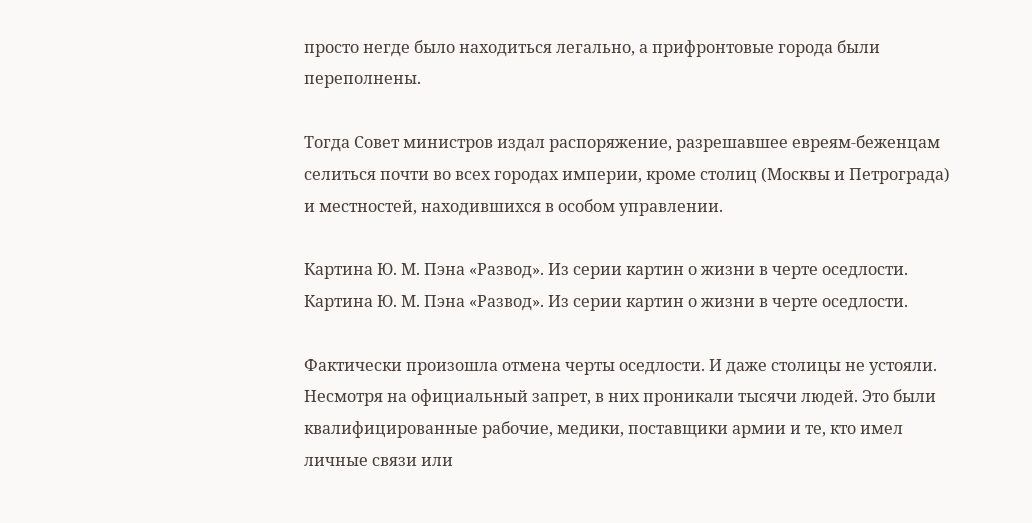просто негде было находиться легально, а прифронтовые города были переполнены.

Тогда Совет министров издал распоряжение, разрешавшее евреям-беженцам селиться почти во всех городах империи, кроме столиц (Москвы и Петрограда) и местностей, находившихся в особом управлении.

Картина Ю. М. Пэна «Развод». Из серии картин о жизни в черте оседлости.
Картина Ю. М. Пэна «Развод». Из серии картин о жизни в черте оседлости.

Фактически произошла отмена черты оседлости. И даже столицы не устояли. Несмотря на официальный запрет, в них проникали тысячи людей. Это были квалифицированные рабочие, медики, поставщики армии и те, кто имел личные связи или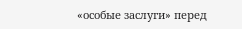«особые заслуги» перед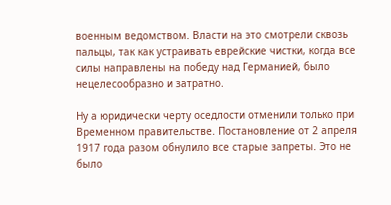военным ведомством. Власти на это смотрели сквозь пальцы, так как устраивать еврейские чистки, когда все силы направлены на победу над Германией, было нецелесообразно и затратно.

Ну а юридически черту оседлости отменили только при Временном правительстве. Постановление от 2 апреля 1917 года разом обнулило все старые запреты. Это не было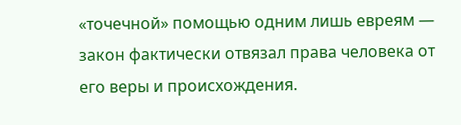«точечной» помощью одним лишь евреям — закон фактически отвязал права человека от его веры и происхождения.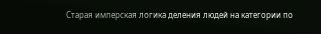Старая имперская логика деления людей на категории по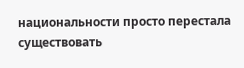национальности просто перестала существовать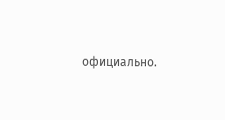официально.